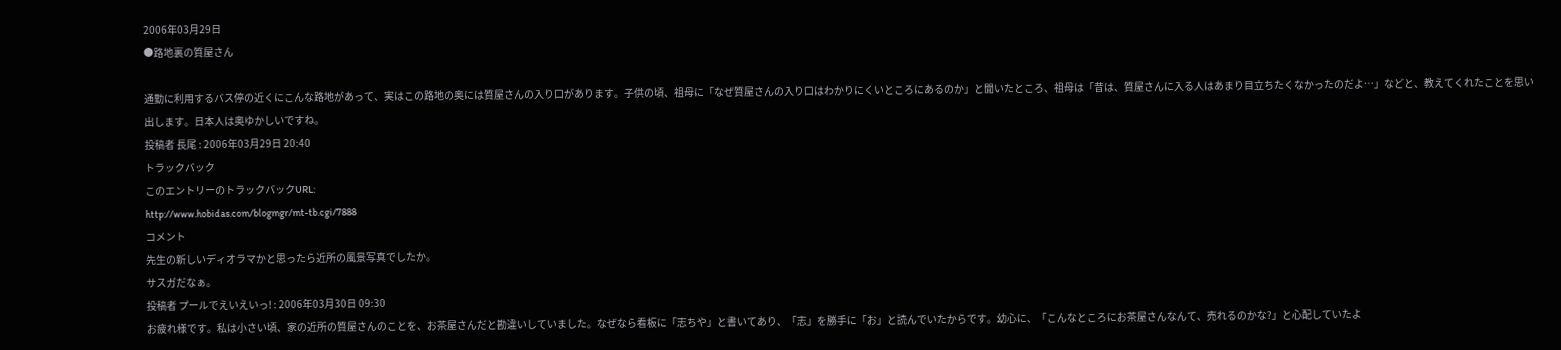2006年03月29日
●路地裏の質屋さん

通勤に利用するバス停の近くにこんな路地があって、実はこの路地の奥には質屋さんの入り口があります。子供の頃、祖母に「なぜ質屋さんの入り口はわかりにくいところにあるのか」と聞いたところ、祖母は「昔は、質屋さんに入る人はあまり目立ちたくなかったのだよ…」などと、教えてくれたことを思い出します。日本人は奥ゆかしいですね。
投稿者 長尾 : 2006年03月29日 20:40
トラックバック
このエントリーのトラックバックURL:
http://www.hobidas.com/blogmgr/mt-tb.cgi/7888
コメント
先生の新しいディオラマかと思ったら近所の風景写真でしたか。
サスガだなぁ。
投稿者 プールでえいえいっ! : 2006年03月30日 09:30
お疲れ様です。私は小さい頃、家の近所の質屋さんのことを、お茶屋さんだと勘違いしていました。なぜなら看板に「志ちや」と書いてあり、「志」を勝手に「お」と読んでいたからです。幼心に、「こんなところにお茶屋さんなんて、売れるのかな?」と心配していたよ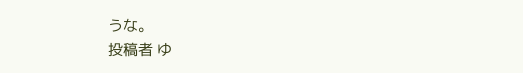うな。
投稿者 ゆ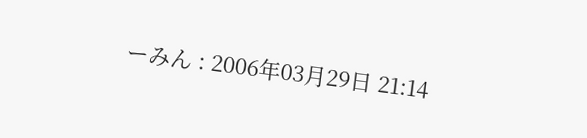ーみん : 2006年03月29日 21:14